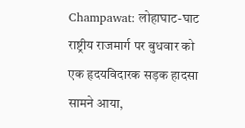Champawat: लोहाघाट-घाट राष्ट्रीय राजमार्ग पर बुधवार को एक हृदयविदारक सड़क हादसा सामने आया,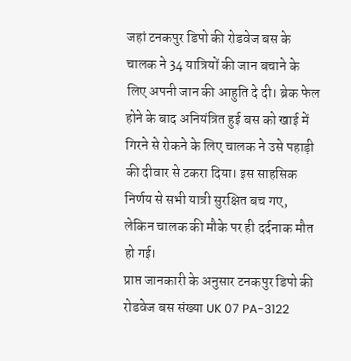जहां टनकपुर डिपो की रोडवेज बस के चालक ने 34 यात्रियों की जान बचाने के लिए अपनी जान की आहुति दे दी। ब्रेक फेल होने के बाद अनियंत्रित हुई बस को खाई में गिरने से रोकने के लिए चालक ने उसे पहाड़ी की दीवार से टकरा दिया। इस साहसिक निर्णय से सभी यात्री सुरक्षित बच गए, लेकिन चालक की मौके पर ही दर्दनाक मौत हो गई।
प्राप्त जानकारी के अनुसार टनकपुर डिपो की रोडवेज बस संख्या UK 07 PA-3122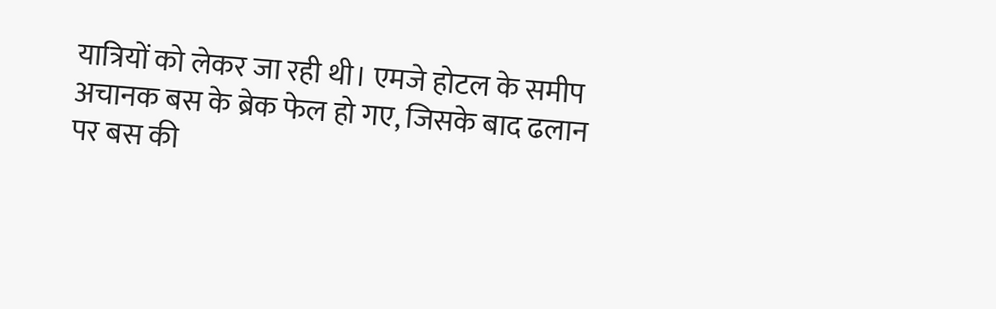यात्रियों को लेकर जा रही थी। एमजे होटल के समीप अचानक बस के ब्रेक फेल हो गए, जिसके बाद ढलान पर बस की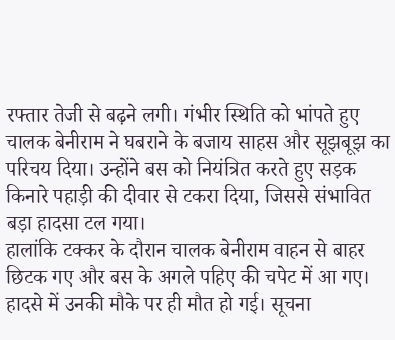रफ्तार तेजी से बढ़ने लगी। गंभीर स्थिति को भांपते हुए चालक बेनीराम ने घबराने के बजाय साहस और सूझबूझ का परिचय दिया। उन्होंने बस को नियंत्रित करते हुए सड़क किनारे पहाड़ी की दीवार से टकरा दिया, जिससे संभावित बड़ा हादसा टल गया।
हालांकि टक्कर के दौरान चालक बेनीराम वाहन से बाहर छिटक गए और बस के अगले पहिए की चपेट में आ गए। हादसे में उनकी मौके पर ही मौत हो गई। सूचना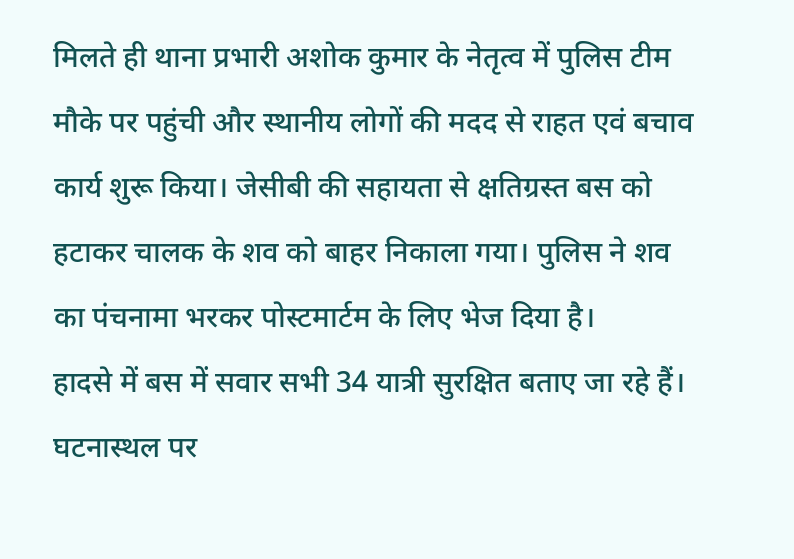मिलते ही थाना प्रभारी अशोक कुमार के नेतृत्व में पुलिस टीम मौके पर पहुंची और स्थानीय लोगों की मदद से राहत एवं बचाव कार्य शुरू किया। जेसीबी की सहायता से क्षतिग्रस्त बस को हटाकर चालक के शव को बाहर निकाला गया। पुलिस ने शव का पंचनामा भरकर पोस्टमार्टम के लिए भेज दिया है।
हादसे में बस में सवार सभी 34 यात्री सुरक्षित बताए जा रहे हैं। घटनास्थल पर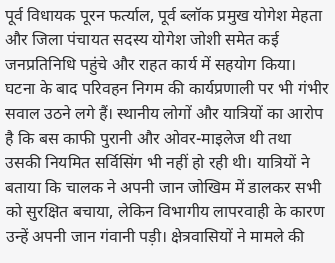पूर्व विधायक पूरन फर्त्याल, पूर्व ब्लॉक प्रमुख योगेश मेहता और जिला पंचायत सदस्य योगेश जोशी समेत कई जनप्रतिनिधि पहुंचे और राहत कार्य में सहयोग किया।
घटना के बाद परिवहन निगम की कार्यप्रणाली पर भी गंभीर सवाल उठने लगे हैं। स्थानीय लोगों और यात्रियों का आरोप है कि बस काफी पुरानी और ओवर-माइलेज थी तथा उसकी नियमित सर्विसिंग भी नहीं हो रही थी। यात्रियों ने बताया कि चालक ने अपनी जान जोखिम में डालकर सभी को सुरक्षित बचाया, लेकिन विभागीय लापरवाही के कारण उन्हें अपनी जान गंवानी पड़ी। क्षेत्रवासियों ने मामले की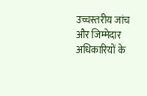उच्चस्तरीय जांच और जिम्मेदार अधिकारियों के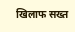खिलाफ सख्त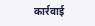कार्रवाई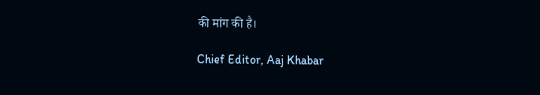की मांग की है।

Chief Editor, Aaj Khabar